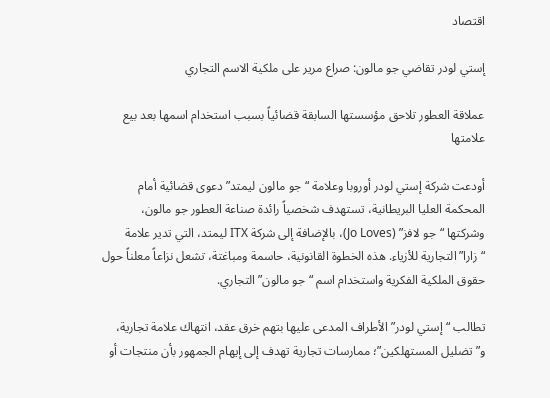اقتصاد

إستي لودر تقاضي جو مالون: صراع مرير على ملكية الاسم التجاري

عملاقة العطور تلاحق مؤسستها السابقة قضائياً بسبب استخدام اسمها بعد بيع علامتها

أودعت شركة إستي لودر أوروبا وعلامة “جو مالون ليمتد” دعوى قضائية أمام المحكمة العليا البريطانية، تستهدف شخصياً رائدة صناعة العطور جو مالون، وشركتها “جو لافز” (Jo Loves)، بالإضافة إلى شركة ITX ليمتد، التي تدير علامة “زارا” التجارية للأزياء. هذه الخطوة القانونية، حاسمة ومباغتة، تشعل نزاعاً معلناً حول حقوق الملكية الفكرية واستخدام اسم “جو مالون” التجاري.

تطالب “إستي لودر” الأطراف المدعى عليها بتهم خرق عقد، انتهاك علامة تجارية، و”تضليل المستهلكين”؛ ممارسات تجارية تهدف إلى إيهام الجمهور بأن منتجات أو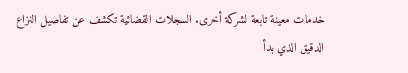خدمات معينة تابعة لشركة أخرى. السجلات القضائية تكشف عن تفاصيل النزاع الدقيق الذي بدأ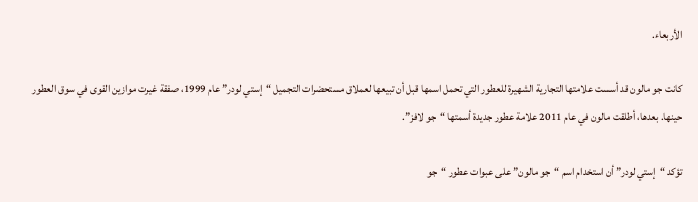الأربعاء.

كانت جو مالون قد أسست علامتها التجارية الشهيرة للعطور التي تحمل اسمها قبل أن تبيعها لعملاق مستحضرات التجميل “إستي لودر” عام 1999، صفقة غيرت موازين القوى في سوق العطور حينها. بعدها، أطلقت مالون في عام 2011 علامة عطور جديدة أسمتها “جو لافز”.

تؤكد “إستي لودر” أن استخدام اسم “جو مالون” على عبوات عطور “جو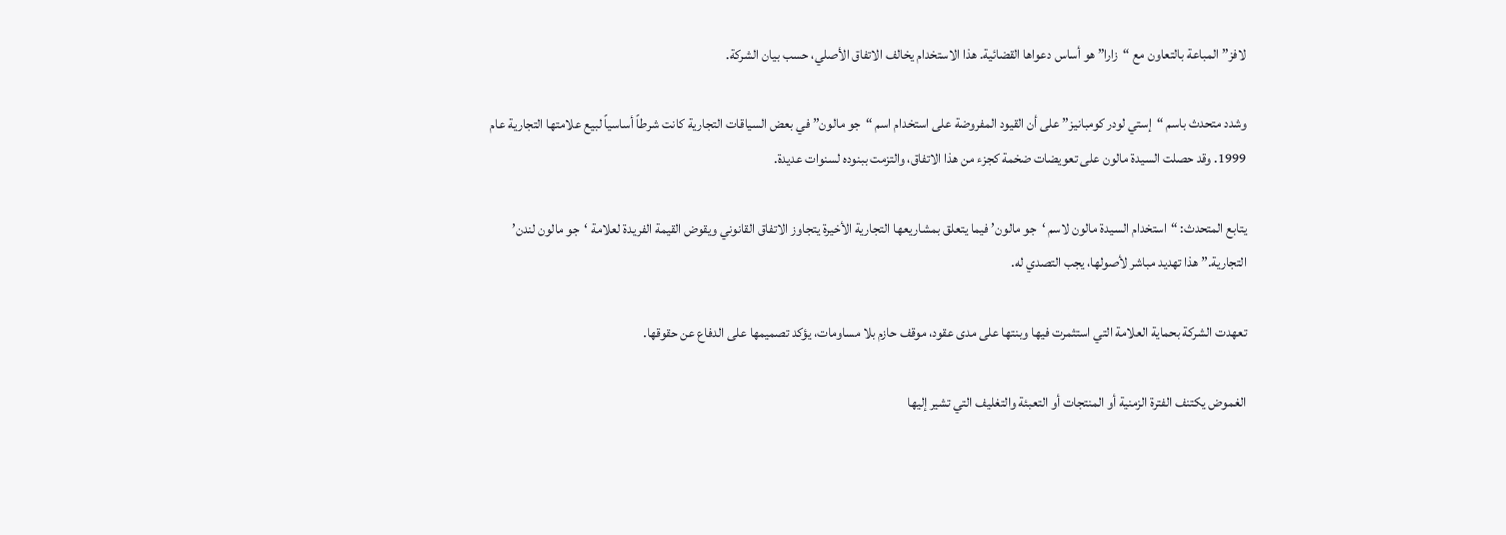لافز” المباعة بالتعاون مع “زارا” هو أساس دعواها القضائية. هذا الاستخدام يخالف الاتفاق الأصلي، حسب بيان الشركة.

وشدد متحدث باسم “إستي لودر كومبانيز” على أن القيود المفروضة على استخدام اسم “جو مالون” في بعض السياقات التجارية كانت شرطاً أساسياً لبيع علامتها التجارية عام 1999. وقد حصلت السيدة مالون على تعويضات ضخمة كجزء من هذا الاتفاق، والتزمت ببنوده لسنوات عديدة.

يتابع المتحدث: “استخدام السيدة مالون لاسم ‘جو مالون’ فيما يتعلق بمشاريعها التجارية الأخيرة يتجاوز الاتفاق القانوني ويقوض القيمة الفريدة لعلامة ‘جو مالون لندن’ التجارية.” هذا تهديد مباشر لأصولها، يجب التصدي له.

تعهدت الشركة بحماية العلامة التي استثمرت فيها وبنتها على مدى عقود، موقف حازم بلا مساومات، يؤكد تصميمها على الدفاع عن حقوقها.

الغموض يكتنف الفترة الزمنية أو المنتجات أو التعبئة والتغليف التي تشير إليها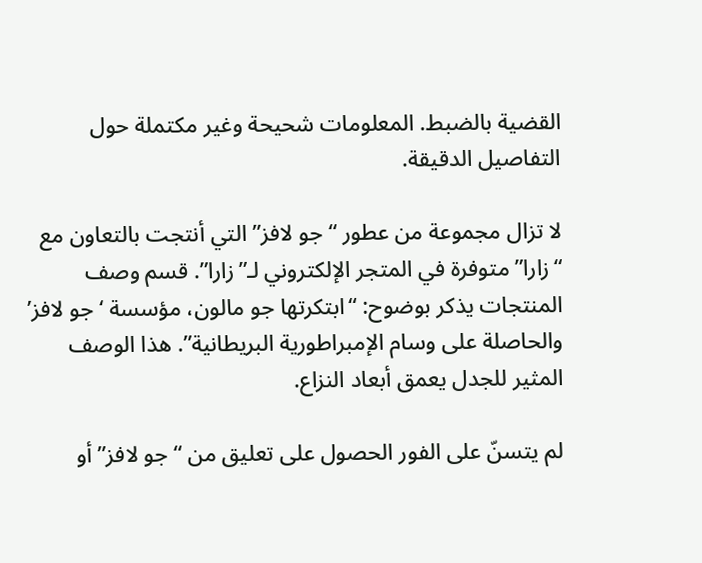القضية بالضبط. المعلومات شحيحة وغير مكتملة حول التفاصيل الدقيقة.

لا تزال مجموعة من عطور “جو لافز” التي أنتجت بالتعاون مع “زارا” متوفرة في المتجر الإلكتروني لـ”زارا”. قسم وصف المنتجات يذكر بوضوح: “ابتكرتها جو مالون، مؤسسة ‘جو لافز’ والحاصلة على وسام الإمبراطورية البريطانية”. هذا الوصف المثير للجدل يعمق أبعاد النزاع.

لم يتسنّ على الفور الحصول على تعليق من “جو لافز” أو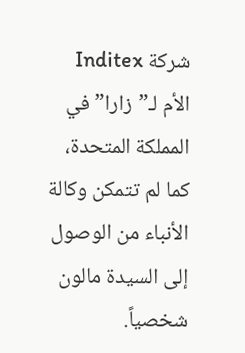شركة Inditex الأم لـ”زارا” في المملكة المتحدة، كما لم تتمكن وكالة الأنباء من الوصول إلى السيدة مالون شخصياً.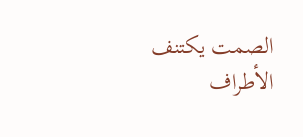الصمت يكتنف الأطراف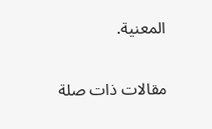المعنية.

مقالات ذات صلة